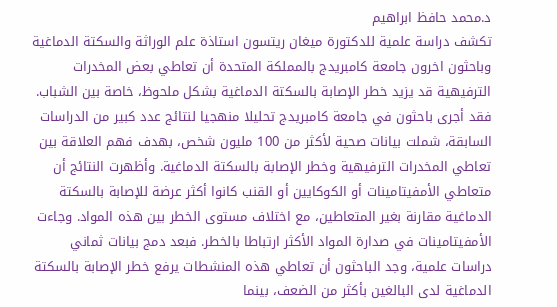د.محمد حافظ ابراهيم
تكشف دراسة علمية للدكتورة ميغان ريتسون استاذة علم الوراثة والسكتة الدماغية وباحثون اخرون جامعة كامبريدج بالمملكة المتحدة أن تعاطي بعض المخدرات الترفيهية قد يزيد خطر الإصابة بالسكتة الدماغية بشكل ملحوظ، خاصة بين الشباب. فقد أجرى باحثون في جامعة كامبريدج تحليلا منهجيا لنتائج عدد كبير من الدراسات السابقة، شملت بيانات صحية لأكثر من 100 مليون شخص، بهدف فهم العلاقة بين تعاطي المخدرات الترفيهية وخطر الإصابة بالسكتة الدماغية. وأظهرت النتائج أن متعاطي الأمفيتامينات أو الكوكايين أو القنب كانوا أكثر عرضة للإصابة بالسكتة الدماغية مقارنة بغير المتعاطين، مع اختلاف مستوى الخطر بين هذه المواد. وجاءت الأمفيتامينات في صدارة المواد الأكثر ارتباطا بالخطر. فبعد دمج بيانات ثماني دراسات علمية، وجد الباحثون أن تعاطي هذه المنشطات يرفع خطر الإصابة بالسكتة الدماغية لدى البالغين بأكثر من الضعف، بينما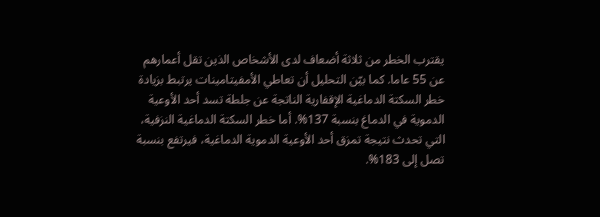يقترب الخطر من ثلاثة أضعاف لدى الأشخاص الذين تقل أعمارهم عن 55 عاما. كما بيّن التحليل أن تعاطي الأمفيتامينات يرتبط بزيادة خطر السكتة الدماغية الإقفارية الناتجة عن جلطة تسد أحد الأوعية الدموية في الدماغ بنسبة 137%. أما خطر السكتة الدماغية النزفية، التي تحدث نتيجة تمزق أحد الأوعية الدموية الدماغية، فيرتفع بنسبة تصل إلى 183%.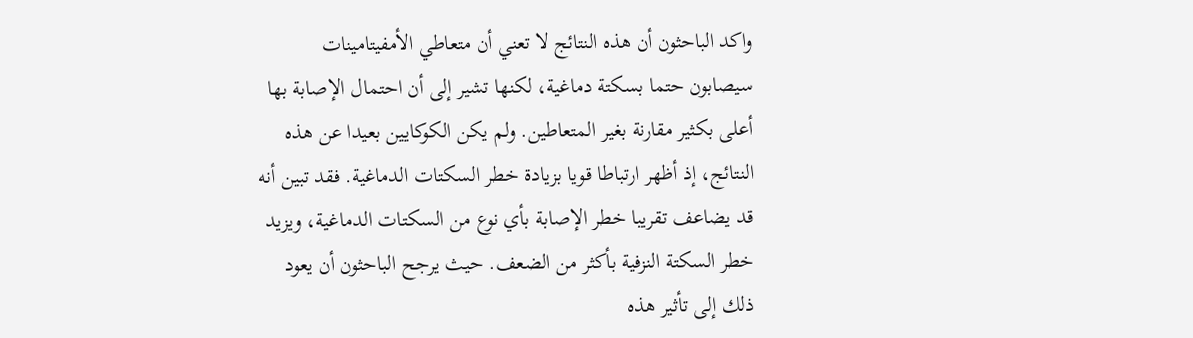واكد الباحثون أن هذه النتائج لا تعني أن متعاطي الأمفيتامينات سيصابون حتما بسكتة دماغية، لكنها تشير إلى أن احتمال الإصابة بها أعلى بكثير مقارنة بغير المتعاطين. ولم يكن الكوكايين بعيدا عن هذه النتائج، إذ أظهر ارتباطا قويا بزيادة خطر السكتات الدماغية. فقد تبين أنه قد يضاعف تقريبا خطر الإصابة بأي نوع من السكتات الدماغية، ويزيد خطر السكتة النزفية بأكثر من الضعف. حيث يرجح الباحثون أن يعود ذلك إلى تأثير هذه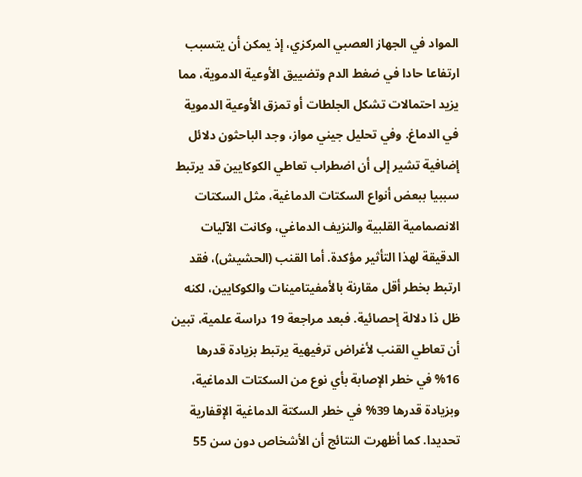المواد في الجهاز العصبي المركزي، إذ يمكن أن يتسبب ارتفاعا حادا في ضغط الدم وتضييق الأوعية الدموية، مما يزيد احتمالات تشكل الجلطات أو تمزق الأوعية الدموية في الدماغ. وفي تحليل جيني مواز، وجد الباحثون دلائل إضافية تشير إلى أن اضطراب تعاطي الكوكايين قد يرتبط سببيا ببعض أنواع السكتات الدماغية، مثل السكتات الانصمامية القلبية والنزيف الدماغي، وكانت الآليات الدقيقة لهذا التأثير مؤكدة. أما القنب (الحشيش)، فقد ارتبط بخطر أقل مقارنة بالأمفيتامينات والكوكايين، لكنه ظل ذا دلالة إحصائية. فبعد مراجعة 19 دراسة علمية، تبين أن تعاطي القنب لأغراض ترفيهية يرتبط بزيادة قدرها 16% في خطر الإصابة بأي نوع من السكتات الدماغية، وبزيادة قدرها 39% في خطر السكتة الدماغية الإقفارية تحديدا. كما أظهرت النتائج أن الأشخاص دون سن 55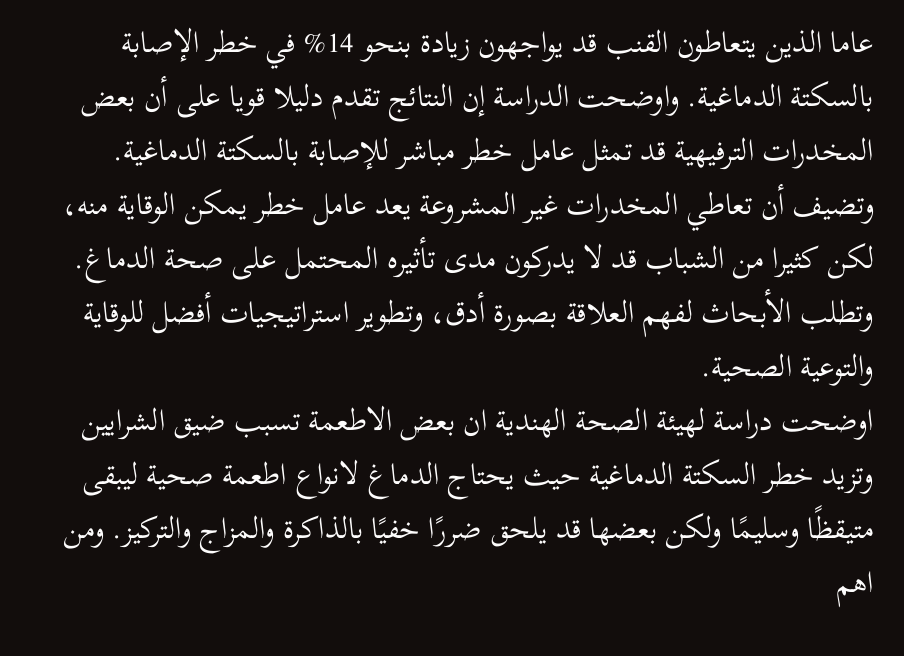عاما الذين يتعاطون القنب قد يواجهون زيادة بنحو 14% في خطر الإصابة بالسكتة الدماغية. واوضحت الدراسة إن النتائج تقدم دليلا قويا على أن بعض المخدرات الترفيهية قد تمثل عامل خطر مباشر للإصابة بالسكتة الدماغية. وتضيف أن تعاطي المخدرات غير المشروعة يعد عامل خطر يمكن الوقاية منه، لكن كثيرا من الشباب قد لا يدركون مدى تأثيره المحتمل على صحة الدماغ. وتطلب الأبحاث لفهم العلاقة بصورة أدق، وتطوير استراتيجيات أفضل للوقاية والتوعية الصحية.
اوضحت دراسة لهيئة الصحة الهندية ان بعض الاطعمة تسبب ضيق الشرايين وتزيد خطر السكتة الدماغية حيث يحتاج الدماغ لانواع اطعمة صحية ليبقى متيقظًا وسليمًا ولكن بعضها قد يلحق ضررًا خفيًا بالذاكرة والمزاج والتركيز. ومن اهم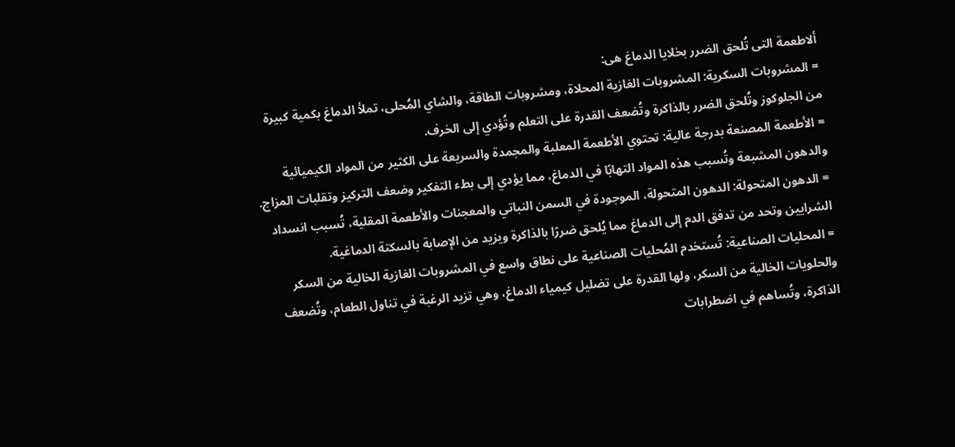ألاطعمة التى تُلحق الضرر بخلايا الدماغ هى:
= المشروبات السكرية: المشروبات الغازية المحلاة، ومشروبات الطاقة، والشاي المُحلى، تملأ الدماغ بكمية كبيرة من الجلوكوز وتُلحق الضرر بالذاكرة وتُضعف القدرة على التعلم وتُؤدي إلى الخرف.
= الأطعمة المصنعة بدرجة عالية: تحتوي الأطعمة المعلبة والمجمدة والسريعة على الكثير من المواد الكيميائية والدهون المشبعة وتُسبب هذه المواد التهابًا في الدماغ، مما يؤدي إلى بطء التفكير وضعف التركيز وتقلبات المزاج.
= الدهون المتحولة: الدهون المتحولة، الموجودة في السمن النباتي والمعجنات والأطعمة المقلية، تُسبب انسداد الشرايين وتحد من تدفق الدم إلى الدماغ مما يُلحق ضررًا بالذاكرة ويزيد من الإصابة بالسكتة الدماغية.
= المحليات الصناعية: تُستخدم المُحليات الصناعية على نطاق واسع في المشروبات الغازية الخالية من السكر والحلويات الخالية من السكر، ولها القدرة على تضليل كيمياء الدماغ، وهي تزيد الرغبة في تناول الطعام، وتُضعف الذاكرة، وتُساهم في اضطرابات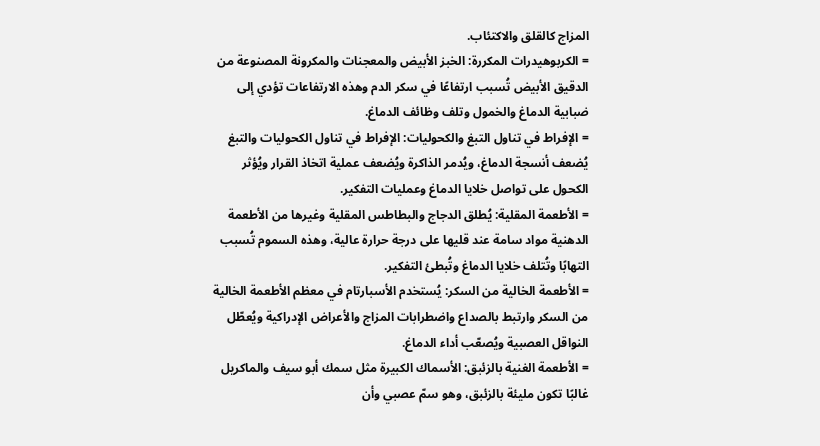المزاج كالقلق والاكتئاب.
= الكربوهيدرات المكررة: الخبز الأبيض والمعجنات والمكرونة المصنوعة من الدقيق الأبيض تُسبب ارتفاعًا في سكر الدم وهذه الارتفاعات تؤدي إلى ضبابية الدماغ والخمول وتلف وظائف الدماغ.
= الإفراط في تناول التبغ والكحوليات: الإفراط في تناول الكحوليات والتبغ يُضعف أنسجة الدماغ، ويُدمر الذاكرة ويُضعف عملية اتخاذ القرار ويُؤثر الكحول على تواصل خلايا الدماغ وعمليات التفكير.
= الأطعمة المقلية: يُطلق الدجاج والبطاطس المقلية وغيرها من الأطعمة الدهنية مواد سامة عند قليها على درجة حرارة عالية، وهذه السموم تُسبب التهابًا وتُتلف خلايا الدماغ وتُبطئ التفكير.
= الأطعمة الخالية من السكر: يُستخدم الأسبارتام في معظم الأطعمة الخالية من السكر وارتبط بالصداع واضطرابات المزاج والأعراض الإدراكية ويُعطّل النواقل العصبية ويُصعّب أداء الدماغ.
= الأطعمة الغنية بالزئبق: الأسماك الكبيرة مثل سمك أبو سيف والماكريل غالبًا تكون مليئة بالزئبق، وهو سمّ عصبي وأن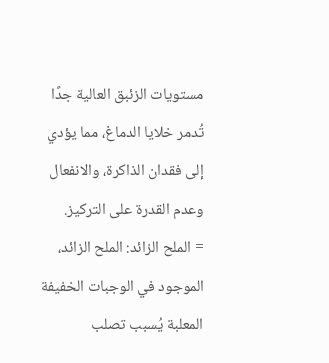مستويات الزئبق العالية جدًا تُدمر خلايا الدماغ، مما يؤدي إلى فقدان الذاكرة، والانفعال وعدم القدرة على التركيز.
= الملح الزائد: الملح الزائد، الموجود في الوجبات الخفيفة المعلبة يُسبب تصلب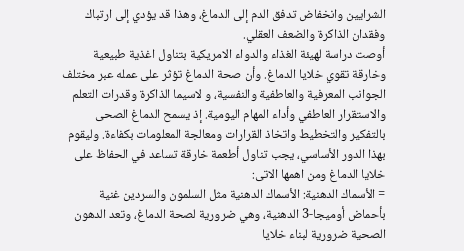الشرايين وانخفاض تدفق الدم إلى الدماغ، وهذا قد يؤدي إلى ارتباك وفقدان الذاكرة والضعف العقلي.
أوصت دراسة لهيئة الغذاء والدواء الامريكية بتناول اغذية طبيعية وخارقة تقوي خلايا الدماغ. وأن صحة الدماغ تؤثر على عمله عبر مختلف الجوانب المعرفية والعاطفية والنفسية، و لاسيما الذاكرة وقدرات التعلم والاستقرار العاطفي وأداء المهام اليومية. إذ يسمح الدماغ الصحى بالتفكير والتخطيط واتخاذ القرارات ومعالجة المعلومات بكفاءة. وليقوم بهذا الدور الأساسي، يجب تناول أطعمة خارقة تساعد في الحفاظ على خلايا الدماغ ومن اهمها الاتى:
= الأسماك الدهنية: الأسماك الدهنية مثل السلمون والسردين غنية بأحماض أوميجا-3 الدهنية، وهي ضرورية لصحة الدماغ، وتعد الدهون الصحية ضرورية لبناء خلايا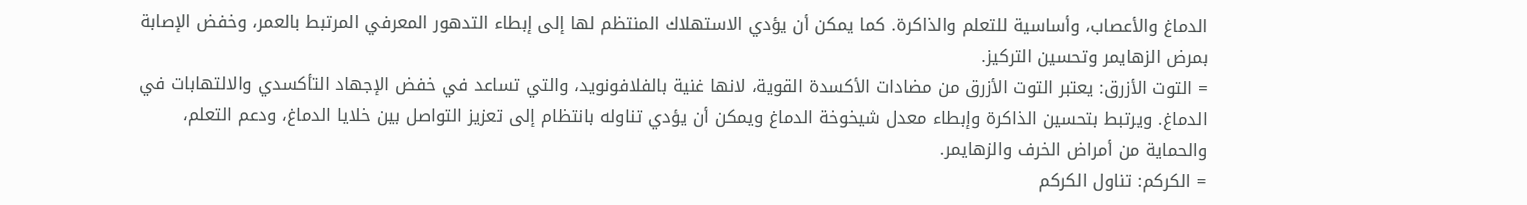الدماغ والأعصاب، وأساسية للتعلم والذاكرة. كما يمكن أن يؤدي الاستهلاك المنتظم لها إلى إبطاء التدهور المعرفي المرتبط بالعمر، وخفض الإصابة بمرض الزهايمر وتحسين التركيز.
= التوت الأزرق: يعتبر التوت الأزرق من مضادات الأكسدة القوية، لانها غنية بالفلافونويد، والتي تساعد في خفض الإجهاد التأكسدي والالتهابات في الدماغ. ويرتبط بتحسين الذاكرة وإبطاء معدل شيخوخة الدماغ ويمكن أن يؤدي تناوله بانتظام إلى تعزيز التواصل بين خلايا الدماغ، ودعم التعلم، والحماية من أمراض الخرف والزهايمر.
= الكركم: تناول الكركم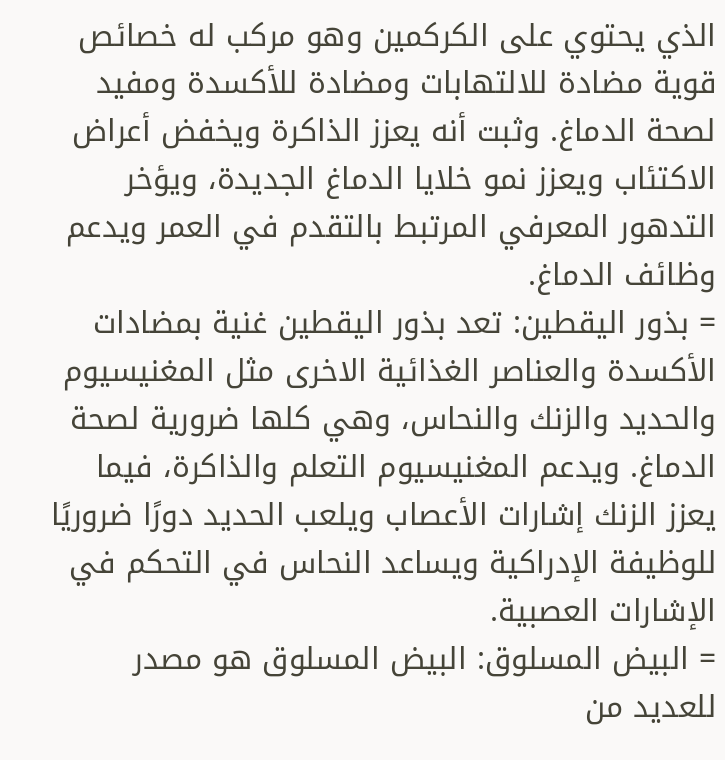الذي يحتوي على الكركمين وهو مركب له خصائص قوية مضادة للالتهابات ومضادة للأكسدة ومفيد لصحة الدماغ. وثبت أنه يعزز الذاكرة ويخفض أعراض الاكتئاب ويعزز نمو خلايا الدماغ الجديدة، ويؤخر التدهور المعرفي المرتبط بالتقدم في العمر ويدعم وظائف الدماغ.
= بذور اليقطين: تعد بذور اليقطين غنية بمضادات الأكسدة والعناصر الغذائية الاخرى مثل المغنيسيوم والحديد والزنك والنحاس، وهي كلها ضرورية لصحة الدماغ. ويدعم المغنيسيوم التعلم والذاكرة، فيما يعزز الزنك إشارات الأعصاب ويلعب الحديد دورًا ضروريًا للوظيفة الإدراكية ويساعد النحاس في التحكم في الإشارات العصبية.
= البيض المسلوق: البيض المسلوق هو مصدر للعديد من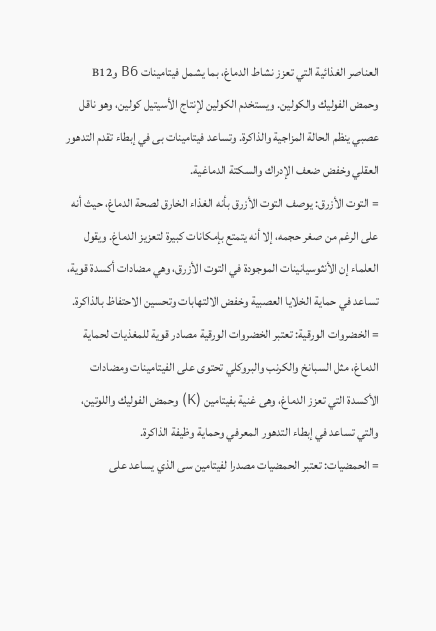العناصر الغذائية التي تعزز نشاط الدماغ، بما يشمل فيتامينات B6 وB12 وحمض الفوليك والكولين. ويستخدم الكولين لإنتاج الأسيتيل كولين، وهو ناقل عصبي ينظم الحالة المزاجية والذاكرة. وتساعد فيتامينات بى في إبطاء تقدم التدهور العقلي وخفض ضعف الإدراك والسكتة الدماغية.
= التوت الأزرق: يوصف التوت الأزرق بأنه الغذاء الخارق لصحة الدماغ، حيث أنه على الرغم من صغر حجمه، إلا أنه يتمتع بإمكانات كبيرة لتعزيز الدماغ. ويقول العلماء إن الأنثوسيانينات الموجودة في التوت الأزرق، وهي مضادات أكسدة قوية، تساعد في حماية الخلايا العصبية وخفض الالتهابات وتحسين الاحتفاظ بالذاكرة.
= الخضروات الورقية: تعتبر الخضروات الورقية مصادر قوية للمغذيات لحماية الدماغ، مثل السبانخ والكرنب والبروكلي تحتوى على الفيتامينات ومضادات الأكسدة التي تعزز الدماغ، وهى غنية بفيتامين (K) وحمض الفوليك واللوتين، والتي تساعد في إبطاء التدهور المعرفي وحماية وظيفة الذاكرة.
= الحمضيات: تعتبر الحمضيات مصدرا لفيتامين سى الذي يساعد على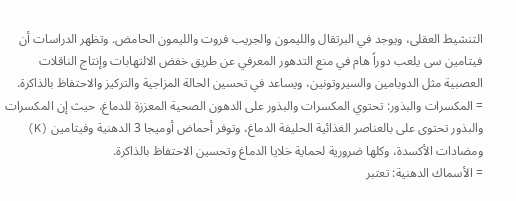التنشيط العقلى، ويوجد في البرتقال والليمون والجريب فروت والليمون الحامض. وتظهر الدراسات أن فيتامين سى يلعب دوراً هام في منع التدهور المعرفي عن طريق خفض الالتهابات وإنتاج الناقلات العصبية مثل الدوبامين والسيروتونين، ويساعد في تحسين الحالة المزاجية والتركيز والاحتفاظ بالذاكرة.
= المكسرات والبذور: تحتوي المكسرات والبذور على الدهون الصحية المعززة للدماغ، حيث إن المكسرات والبذور تحتوى على بالعناصر الغذائية الحليفة الدماغ، وتوفر أحماض أوميجا 3 الدهنية وفيتامين (K) ومضادات الأكسدة، وكلها ضرورية لحماية خلايا الدماغ وتحسين الاحتفاظ بالذاكرة.
= الأسماك الدهنية: تعتبر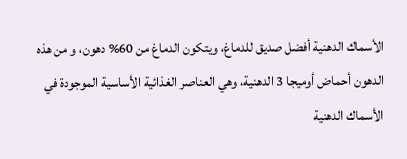الأسماك الدهنية أفضل صديق للدماغ، ويتكون الدماغ من 60% دهون، و من هذه الدهون أحماض أوميجا 3 الدهنية، وهي العناصر الغذائية الأساسية الموجودة في الأسماك الدهنية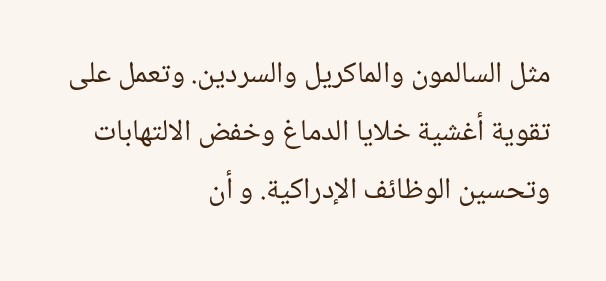مثل السالمون والماكريل والسردين. وتعمل على تقوية أغشية خلايا الدماغ وخفض الالتهابات وتحسين الوظائف الإدراكية. و أن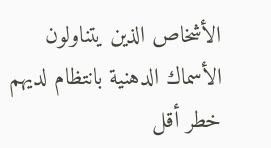الأشخاص الذين يتناولون الأسماك الدهنية بانتظام لديهم خطر أقل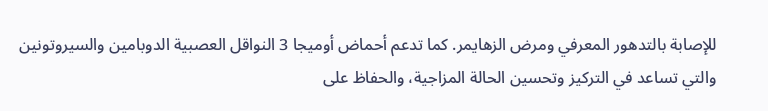للإصابة بالتدهور المعرفي ومرض الزهايمر. كما تدعم أحماض أوميجا 3 النواقل العصبية الدوبامين والسيروتونين والتي تساعد في التركيز وتحسين الحالة المزاجية، والحفاظ على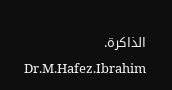الذاكرة.
Dr.M.Hafez.Ibrahim